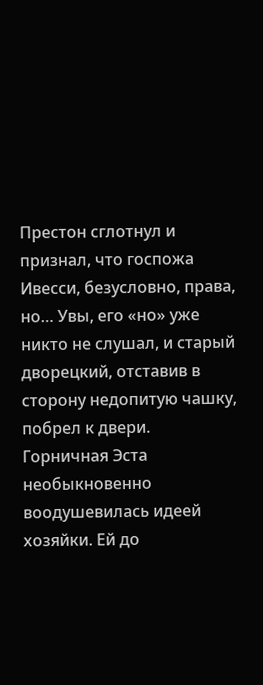Престон сглотнул и признал, что госпожа Ивесси, безусловно, права, но… Увы, его «но» уже никто не слушал, и старый дворецкий, отставив в сторону недопитую чашку, побрел к двери.
Горничная Эста необыкновенно воодушевилась идеей хозяйки. Ей до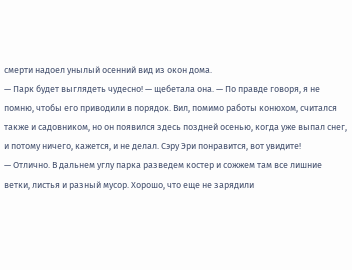смерти надоел унылый осенний вид из окон дома.
— Парк будет выглядеть чудесно! — щебетала она. — По правде говоря, я не помню, чтобы его приводили в порядок. Вил, помимо работы конюхом, считался также и садовником, но он появился здесь поздней осенью, когда уже выпал снег, и потому ничего, кажется, и не делал. Сэру Эри понравится, вот увидите!
— Отлично. В дальнем углу парка разведем костер и сожжем там все лишние ветки, листья и разный мусор. Хорошо, что еще не зарядили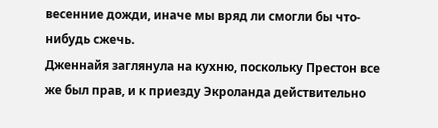весенние дожди, иначе мы вряд ли смогли бы что-нибудь сжечь.
Дженнайя заглянула на кухню, поскольку Престон все же был прав, и к приезду Экроланда действительно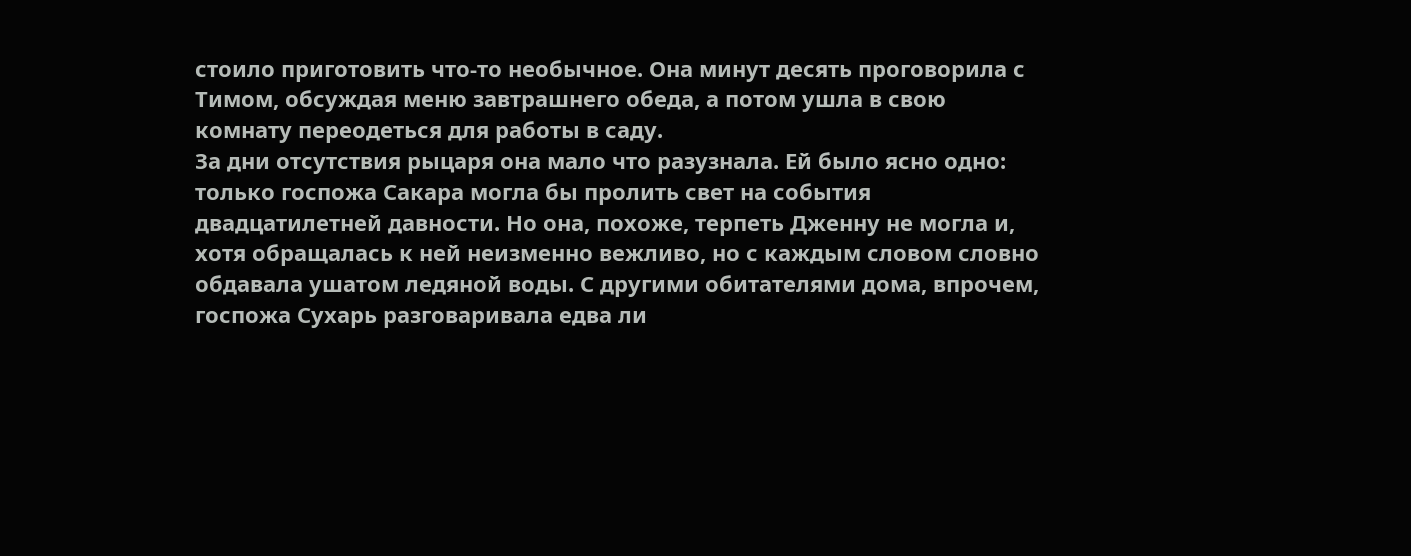стоило приготовить что-то необычное. Она минут десять проговорила с Тимом, обсуждая меню завтрашнего обеда, а потом ушла в свою комнату переодеться для работы в саду.
За дни отсутствия рыцаря она мало что разузнала. Ей было ясно одно: только госпожа Сакара могла бы пролить свет на события двадцатилетней давности. Но она, похоже, терпеть Дженну не могла и, хотя обращалась к ней неизменно вежливо, но с каждым словом словно обдавала ушатом ледяной воды. С другими обитателями дома, впрочем, госпожа Сухарь разговаривала едва ли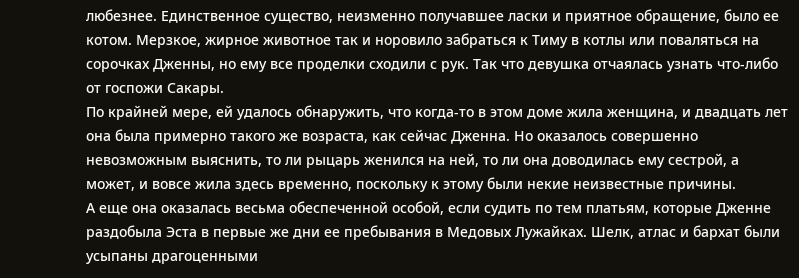любезнее. Единственное существо, неизменно получавшее ласки и приятное обращение, было ее котом. Мерзкое, жирное животное так и норовило забраться к Тиму в котлы или поваляться на сорочках Дженны, но ему все проделки сходили с рук. Так что девушка отчаялась узнать что-либо от госпожи Сакары.
По крайней мере, ей удалось обнаружить, что когда-то в этом доме жила женщина, и двадцать лет она была примерно такого же возраста, как сейчас Дженна. Но оказалось совершенно невозможным выяснить, то ли рыцарь женился на ней, то ли она доводилась ему сестрой, а может, и вовсе жила здесь временно, поскольку к этому были некие неизвестные причины.
А еще она оказалась весьма обеспеченной особой, если судить по тем платьям, которые Дженне раздобыла Эста в первые же дни ее пребывания в Медовых Лужайках. Шелк, атлас и бархат были усыпаны драгоценными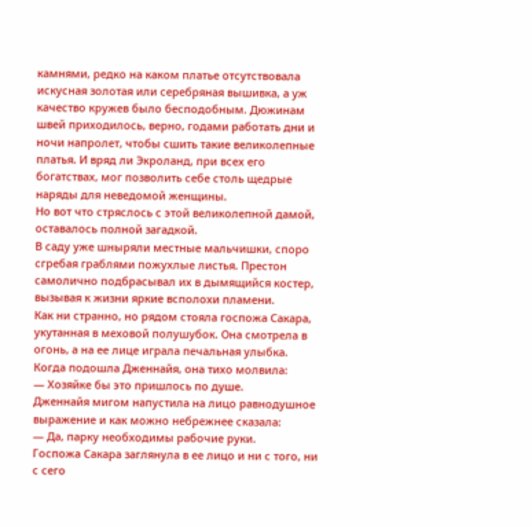камнями, редко на каком платье отсутствовала искусная золотая или серебряная вышивка, а уж качество кружев было бесподобным. Дюжинам швей приходилось, верно, годами работать дни и ночи напролет, чтобы сшить такие великолепные платья. И вряд ли Экроланд, при всех его богатствах, мог позволить себе столь щедрые наряды для неведомой женщины.
Но вот что стряслось с этой великолепной дамой, оставалось полной загадкой.
В саду уже шныряли местные мальчишки, споро сгребая граблями пожухлые листья. Престон самолично подбрасывал их в дымящийся костер, вызывая к жизни яркие всполохи пламени.
Как ни странно, но рядом стояла госпожа Сакара, укутанная в меховой полушубок. Она смотрела в огонь, а на ее лице играла печальная улыбка.
Когда подошла Дженнайя, она тихо молвила:
— Хозяйке бы это пришлось по душе.
Дженнайя мигом напустила на лицо равнодушное выражение и как можно небрежнее сказала:
— Да, парку необходимы рабочие руки.
Госпожа Сакара заглянула в ее лицо и ни с того, ни с сего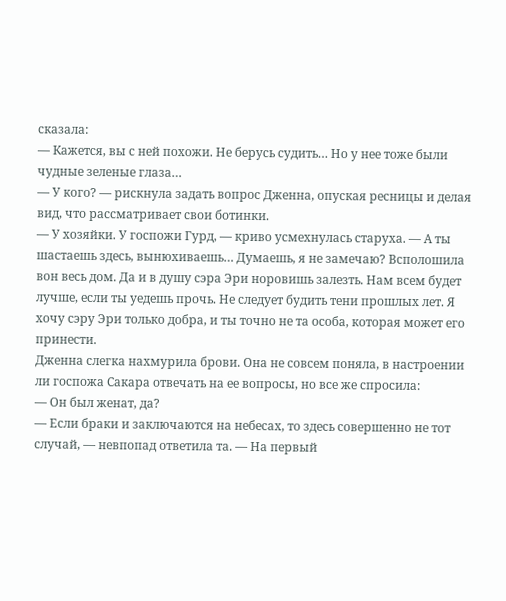сказала:
— Кажется, вы с ней похожи. Не берусь судить… Но у нее тоже были чудные зеленые глаза…
— У кого? — рискнула задать вопрос Дженна, опуская ресницы и делая вид, что рассматривает свои ботинки.
— У хозяйки. У госпожи Гурд, — криво усмехнулась старуха. — А ты шастаешь здесь, вынюхиваешь… Думаешь, я не замечаю? Всполошила вон весь дом. Да и в душу сэра Эри норовишь залезть. Нам всем будет лучше, если ты уедешь прочь. Не следует будить тени прошлых лет. Я хочу сэру Эри только добра, и ты точно не та особа, которая может его принести.
Дженна слегка нахмурила брови. Она не совсем поняла, в настроении ли госпожа Сакара отвечать на ее вопросы, но все же спросила:
— Он был женат, да?
— Если браки и заключаются на небесах, то здесь совершенно не тот случай, — невпопад ответила та. — На первый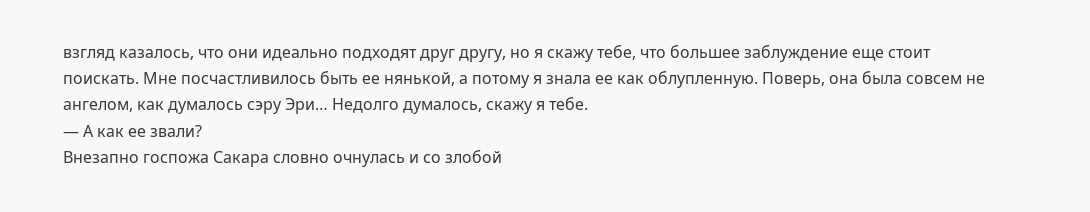взгляд казалось, что они идеально подходят друг другу, но я скажу тебе, что большее заблуждение еще стоит поискать. Мне посчастливилось быть ее нянькой, а потому я знала ее как облупленную. Поверь, она была совсем не ангелом, как думалось сэру Эри… Недолго думалось, скажу я тебе.
— А как ее звали?
Внезапно госпожа Сакара словно очнулась и со злобой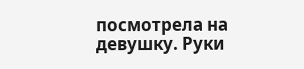посмотрела на девушку. Руки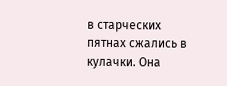в старческих пятнах сжались в кулачки. Она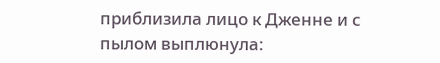приблизила лицо к Дженне и с пылом выплюнула: